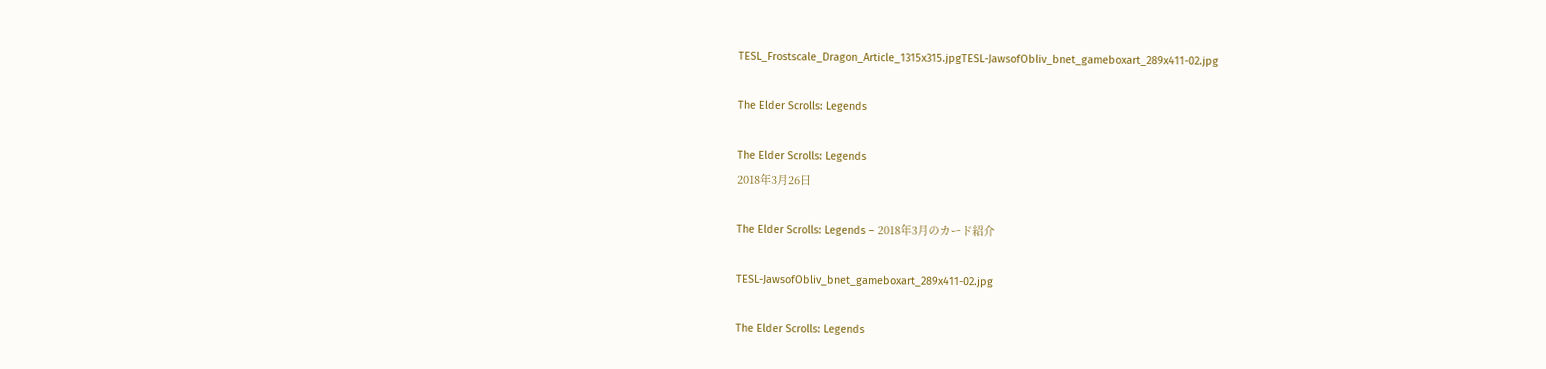TESL_Frostscale_Dragon_Article_1315x315.jpgTESL-JawsofObliv_bnet_gameboxart_289x411-02.jpg

The Elder Scrolls: Legends

The Elder Scrolls: Legends
2018年3月26日

The Elder Scrolls: Legends – 2018年3月のカード紹介

TESL-JawsofObliv_bnet_gameboxart_289x411-02.jpg

The Elder Scrolls: Legends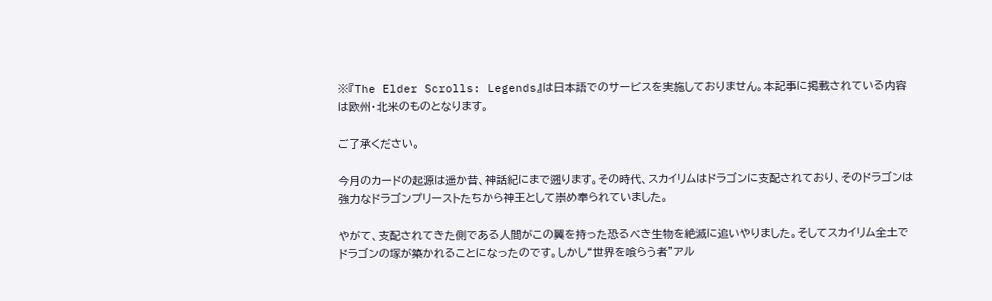※『The Elder Scrolls: Legends』は日本語でのサービスを実施しておりません。本記事に掲載されている内容は欧州・北米のものとなります。

ご了承ください。

今月のカードの起源は遥か昔、神話紀にまで遡ります。その時代、スカイリムはドラゴンに支配されており、そのドラゴンは強力なドラゴンプリーストたちから神王として崇め奉られていました。

やがて、支配されてきた側である人間がこの翼を持った恐るべき生物を絶滅に追いやりました。そしてスカイリム全土でドラゴンの塚が築かれることになったのです。しかし“世界を喰らう者”アル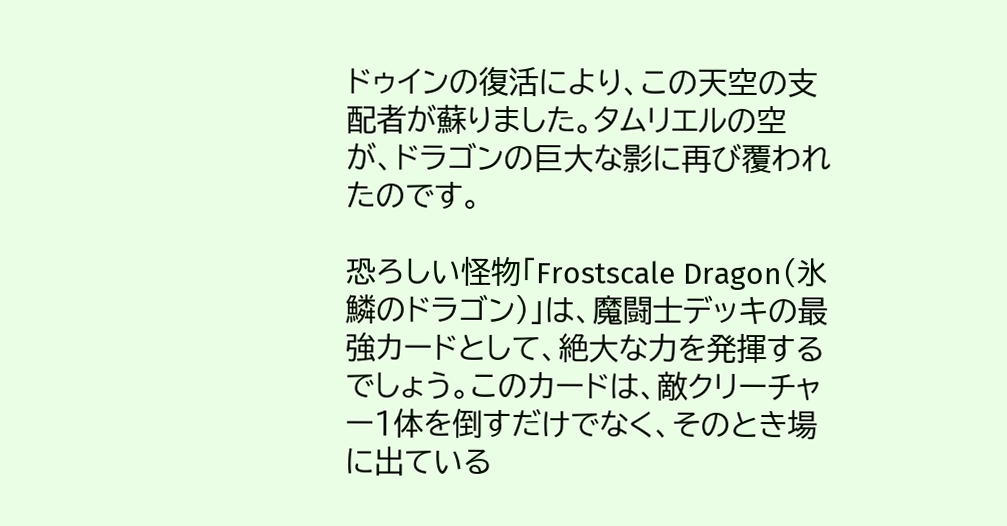ドゥインの復活により、この天空の支配者が蘇りました。タムリエルの空が、ドラゴンの巨大な影に再び覆われたのです。

恐ろしい怪物「Frostscale Dragon(氷鱗のドラゴン)」は、魔闘士デッキの最強カードとして、絶大な力を発揮するでしょう。このカードは、敵クリーチャー1体を倒すだけでなく、そのとき場に出ている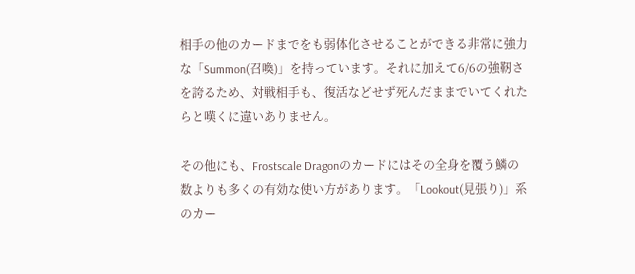相手の他のカードまでをも弱体化させることができる非常に強力な「Summon(召喚)」を持っています。それに加えて6/6の強靭さを誇るため、対戦相手も、復活などせず死んだままでいてくれたらと嘆くに違いありません。

その他にも、Frostscale Dragonのカードにはその全身を覆う鱗の数よりも多くの有効な使い方があります。「Lookout(見張り)」系のカー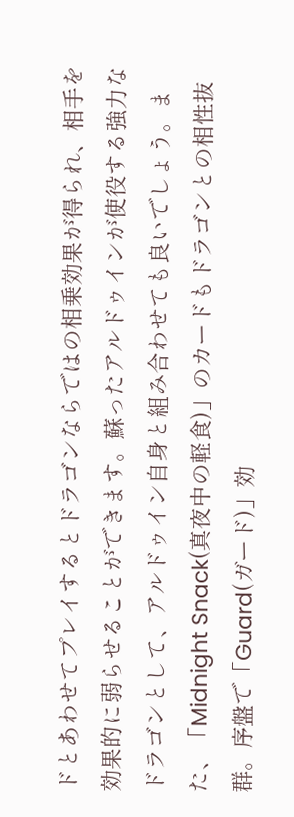ドとあわせてプレイするとドラゴンならではの相乗効果が得られ、相手を効果的に弱らせることができます。蘇ったアルドゥインが使役する強力なドラゴンとして、アルドゥイン自身と組み合わせても良いでしょう。また、「Midnight Snack(真夜中の軽食)」のカードもドラゴンとの相性抜群。序盤で「Guard(ガード)」効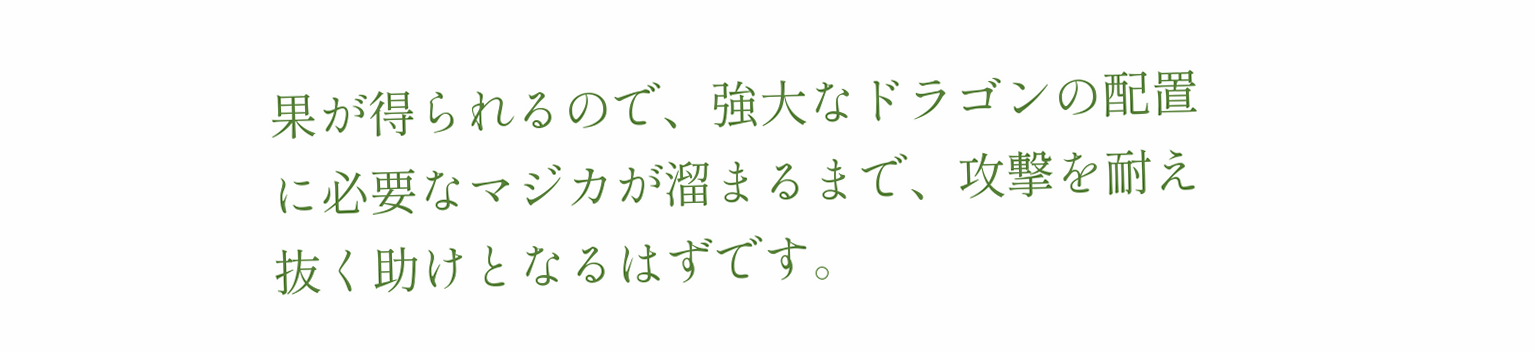果が得られるので、強大なドラゴンの配置に必要なマジカが溜まるまで、攻撃を耐え抜く助けとなるはずです。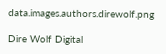data.images.authors.direwolf.png

Dire Wolf Digital